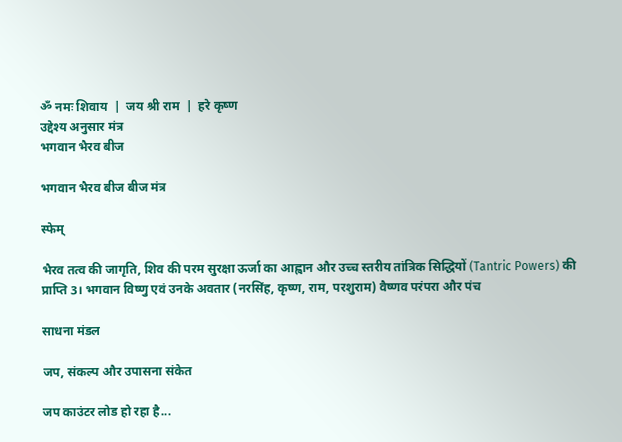ॐ नमः शिवाय  |  जय श्री राम  |  हरे कृष्ण
उद्देश्य अनुसार मंत्र
भगवान भैरव बीज

भगवान भैरव बीज बीज मंत्र

स्फेम्

भैरव तत्व की जागृति, शिव की परम सुरक्षा ऊर्जा का आह्वान और उच्च स्तरीय तांत्रिक सिद्धियों (Tantric Powers) की प्राप्ति 3। भगवान विष्णु एवं उनके अवतार (नरसिंह, कृष्ण, राम, परशुराम) वैष्णव परंपरा और पंच

साधना मंडल

जप, संकल्प और उपासना संकेत

जप काउंटर लोड हो रहा है...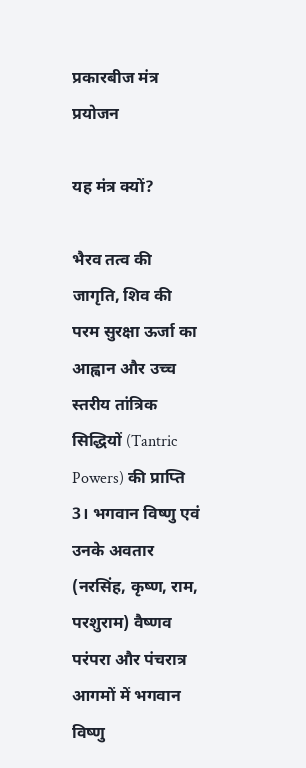प्रकारबीज मंत्र
प्रयोजन

यह मंत्र क्यों?

भैरव तत्व की जागृति, शिव की परम सुरक्षा ऊर्जा का आह्वान और उच्च स्तरीय तांत्रिक सिद्धियों (Tantric Powers) की प्राप्ति 3। भगवान विष्णु एवं उनके अवतार (नरसिंह, कृष्ण, राम, परशुराम) वैष्णव परंपरा और पंचरात्र आगमों में भगवान विष्णु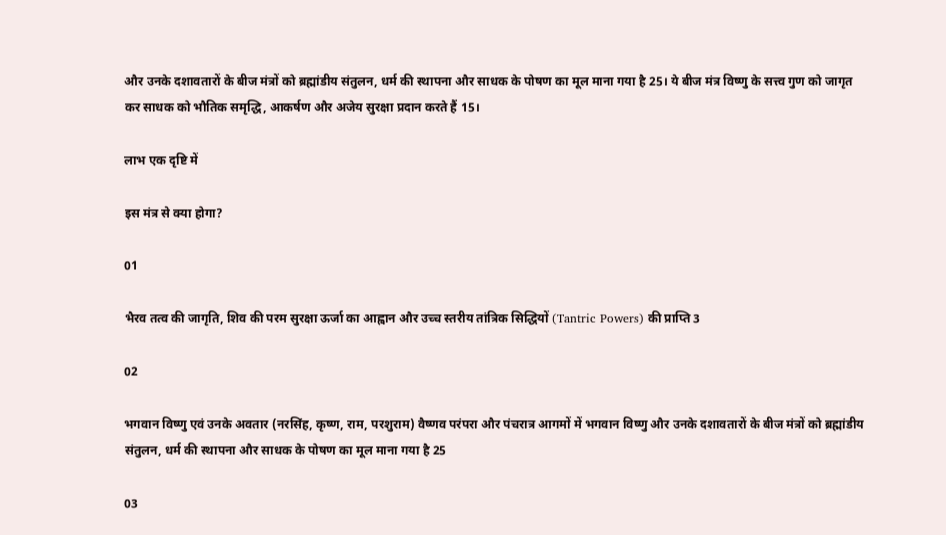और उनके दशावतारों के बीज मंत्रों को ब्रह्मांडीय संतुलन, धर्म की स्थापना और साधक के पोषण का मूल माना गया है 25। ये बीज मंत्र विष्णु के सत्त्व गुण को जागृत कर साधक को भौतिक समृद्धि, आकर्षण और अजेय सुरक्षा प्रदान करते हैं 15।

लाभ एक दृष्टि में

इस मंत्र से क्या होगा?

01

भैरव तत्व की जागृति, शिव की परम सुरक्षा ऊर्जा का आह्वान और उच्च स्तरीय तांत्रिक सिद्धियों (Tantric Powers) की प्राप्ति 3

02

भगवान विष्णु एवं उनके अवतार (नरसिंह, कृष्ण, राम, परशुराम) वैष्णव परंपरा और पंचरात्र आगमों में भगवान विष्णु और उनके दशावतारों के बीज मंत्रों को ब्रह्मांडीय संतुलन, धर्म की स्थापना और साधक के पोषण का मूल माना गया है 25

03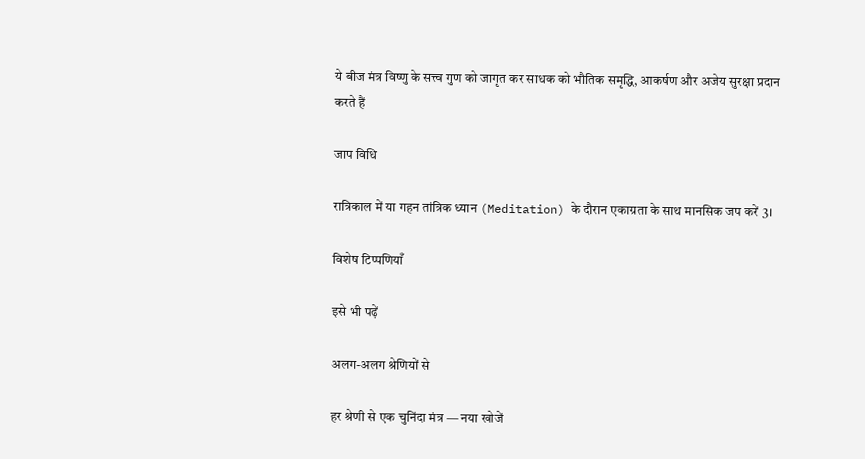ये बीज मंत्र विष्णु के सत्त्व गुण को जागृत कर साधक को भौतिक समृद्धि, आकर्षण और अजेय सुरक्षा प्रदान करते हैं

जाप विधि

रात्रिकाल में या गहन तांत्रिक ध्यान (Meditation) के दौरान एकाग्रता के साथ मानसिक जप करें 3।

विशेष टिप्पणियाँ

इसे भी पढ़ें

अलग-अलग श्रेणियों से

हर श्रेणी से एक चुनिंदा मंत्र — नया खोजें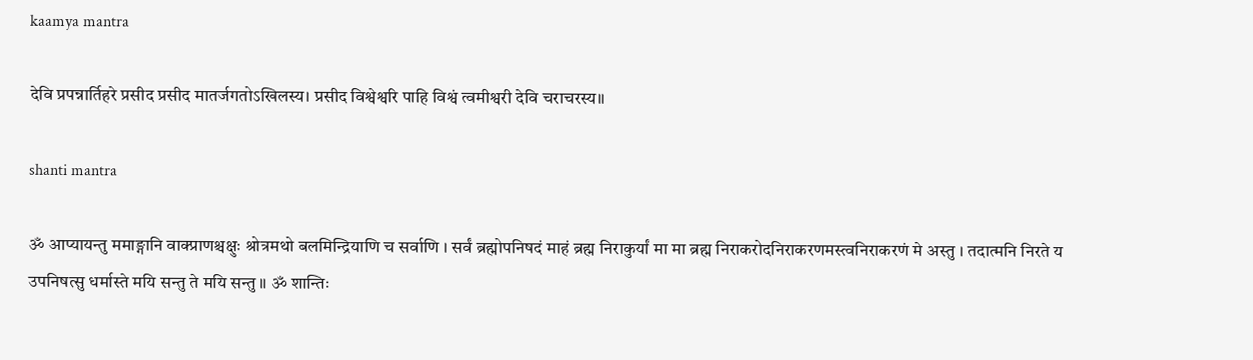kaamya mantra

देवि प्रपन्नार्तिहरे प्रसीद प्रसीद मातर्जगतोऽखिलस्य। प्रसीद विश्वेश्वरि पाहि विश्वं त्वमीश्वरी देवि चराचरस्य॥

shanti mantra

ॐ आप्यायन्तु ममाङ्गानि वाक्प्राणश्चक्षुः श्रोत्रमथो बलमिन्द्रियाणि च सर्वाणि । सर्वं ब्रह्मोपनिषदं माहं ब्रह्म निराकुर्यां मा मा ब्रह्म निराकरोदनिराकरणमस्त्वनिराकरणं मे अस्तु । तदात्मनि निरते य उपनिषत्सु धर्मास्ते मयि सन्तु ते मयि सन्तु ॥ ॐ शान्तिः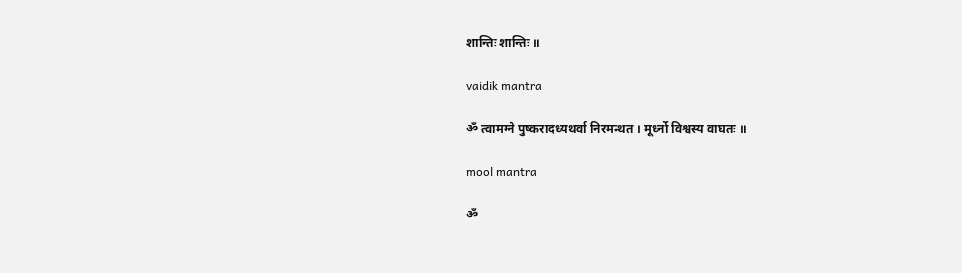शान्तिः शान्तिः ॥

vaidik mantra

ॐ त्वामग्ने पुष्करादध्यथर्वा निरमन्थत । मूर्ध्नो विश्वस्य वाघतः ॥

mool mantra

ॐ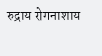रुद्राय रोगनाशाय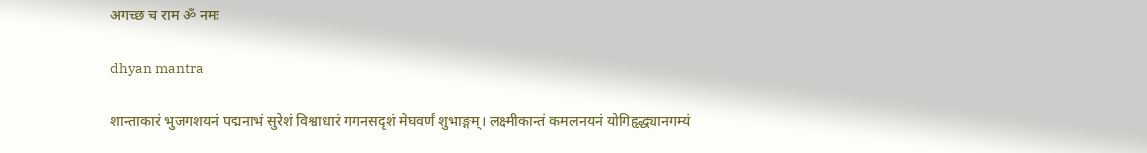अगच्छ च राम ॐ नमः

dhyan mantra

शान्ताकारं भुजगशयनं पद्मनाभं सुरेशं विश्वाधारं गगनसदृशं मेघवर्णं शुभाङ्गम्। लक्ष्मीकान्तं कमलनयनं योगिहृद्ध्यानगम्यं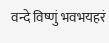वन्दे विष्णुं भवभयहरं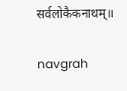सर्वलोकैकनाथम्॥

navgrah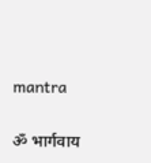mantra

ॐ भार्गवाय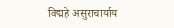विद्महे असुराचार्याय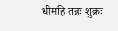धीमहि तन्नः शुक्रः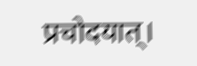प्रचोदयात्।